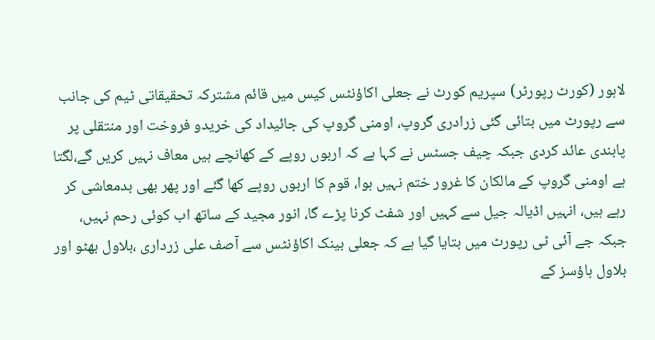لاہور (کورٹ رپورٹر) سپریم کورٹ نے جعلی اکاؤنٹس کیس میں قائم مشترکہ تحقیقاتی ٹیم کی جانب سے رپورٹ میں بتائی گئی زرادری گروپ، اومنی گروپ کی جائیداد کی خریدو فروخت اور منتقلی پر پابندی عائد کردی جبکہ چیف جسٹس نے کہا ہے کہ اربوں روپے کے کھانچے ہیں معاف نہیں کریں گے،لگتا ہے اومنی گروپ کے مالکان کا غرور ختم نہیں ہوا، قوم کا اربوں روپے کھا گئے اور پھر بھی بدمعاشی کر رہے ہیں، انہیں اڈیالہ جیل سے کہیں اور شفٹ کرنا پڑے گا، انور مجید کے ساتھ اب کوئی رحم نہیں، جبکہ جے آئی ٹی رپورٹ میں بتایا گیا ہے کہ جعلی بینک اکاؤنٹس سے آصف علی زرداری ،بلاول بھٹو اور بلاول ہاؤسز کے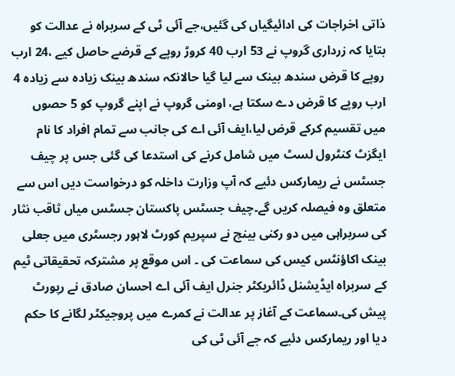ذاتی اخراجات کی ادائیگیاں کی گئیں،جے آئی ٹی کے سربراہ نے عدالت کو بتایا کہ زرداری گروپ نے 53 ارب 40 کروڑ روپے کے قرضے حاصل کیے ،24 ارب روپے کا قرض سندھ بینک سے لیا گیا حالانکہ سندھ بینک زیادہ سے زیادہ 4 ارب روپے کا قرض دے سکتا ہے، اومنی گروپ نے اپنے گروپ کو 5 حصوں میں تقسیم کرکے قرض لیا،ایف آئی اے کی جانب سے تمام افراد کا نام ایگزٹ کنٹرول لسٹ میں شامل کرنے کی استدعا کی گئی جس پر چیف جسٹس نے ریمارکس دئیے کہ آپ وزارت داخلہ کو درخواست دیں اس سے متعلق وہ فیصلہ کریں گے۔چیف جسٹس پاکستان جسٹس میاں ثاقب نثار کی سربراہی میں دو رکنی بینچ نے سپریم کورٹ لاہور رجسٹری میں جعلی بینک اکاؤنٹس کیس کی سماعت کی ۔ اس موقع پر مشترکہ تحقیقاتی ٹیم کے سربراہ ایڈیشنل ڈائریکٹر جنرل ایف آئی اے احسان صادق نے رپورٹ پیش کی۔سماعت کے آغاز پر عدالت نے کمرے میں پروجیکٹر لگانے کا حکم دیا اور ریمارکس دئیے کہ جے آئی ٹی کی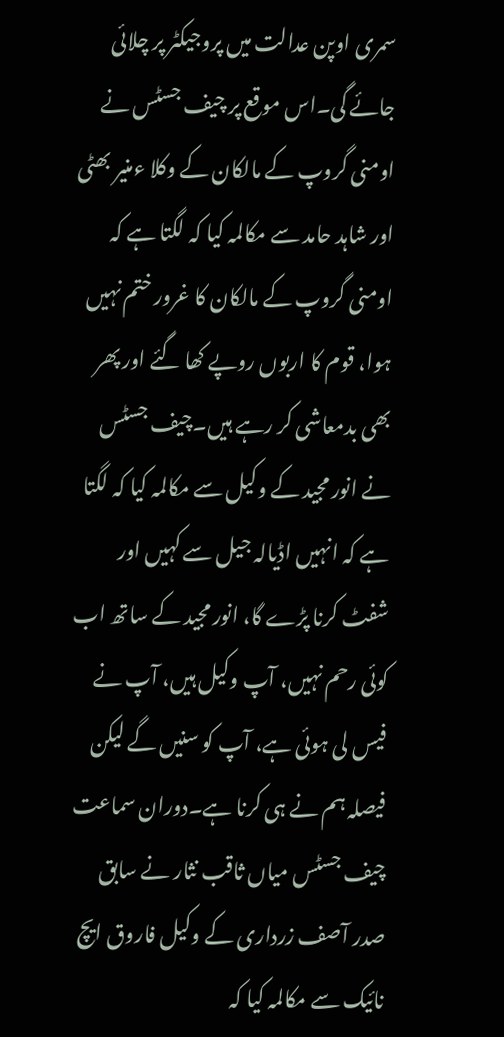سمری اوپن عدالت میں پروجیکٹر پر چلائی جائے گی۔اس موقع پر چیف جسٹس نے اومنی گروپ کے مالکان کے وکلا ءمنیر بھٹی اور شاہد حامد سے مکالمہ کیا کہ لگتا ہے کہ اومنی گروپ کے مالکان کا غرور ختم نہیں ہوا، قوم کا اربوں روپے کھا گئے اور پھر بھی بدمعاشی کر رہے ہیں۔چیف جسٹس نے انور مجید کے وکیل سے مکالمہ کیا کہ لگتا ہے کہ انہیں اڈیالہ جیل سے کہیں اور شفٹ کرنا پڑے گا، انور مجید کے ساتھ اب کوئی رحم نہیں، آپ وکیل ہیں، آپ نے فیس لی ہوئی ہے، آپ کو سنیں گے لیکن فیصلہ ہم نے ہی کرنا ہے۔دوران سماعت چیف جسٹس میاں ثاقب نثار نے سابق صدر آصف زرداری کے وکیل فاروق ایچ نائیک سے مکالمہ کیا کہ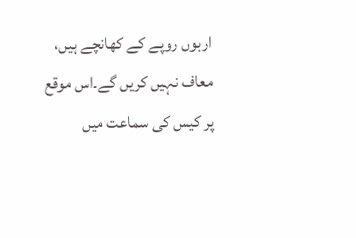اربوں روپے کے کھانچے ہیں، معاف نہیں کریں گے۔اس موقع پر کیس کی سماعت میں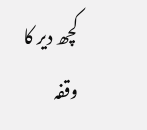کچھ دیر کا وقفہ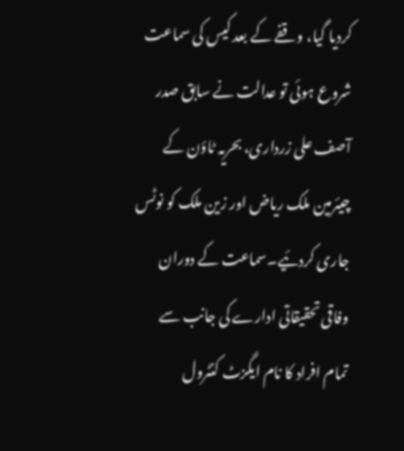کردیا گیا، وقفے کے بعد کیس کی سماعت شروع ہوئی تو عدالت نے سابق صدر آصف علی زرداری، بحریہ ٹاؤن کے چیئرمین ملک ریاض اور زین ملک کو نوٹس جاری کردئیے۔سماعت کے دوران وفاقی تحقیقاتی ادارے کی جانب سے تمام افراد کا نام ایگزٹ کنٹرول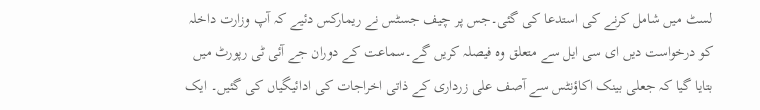لسٹ میں شامل کرنے کی استدعا کی گئی۔جس پر چیف جسٹس نے ریمارکس دئیے کہ آپ وزارت داخلہ کو درخواست دیں ای سی ایل سے متعلق وہ فیصلہ کریں گے۔سماعت کے دوران جے آئی ٹی رپورٹ میں بتایا گیا کہ جعلی بینک اکاؤنٹس سے آصف علی زرداری کے ذاتی اخراجات کی ادائیگیاں کی گئیں۔ ایک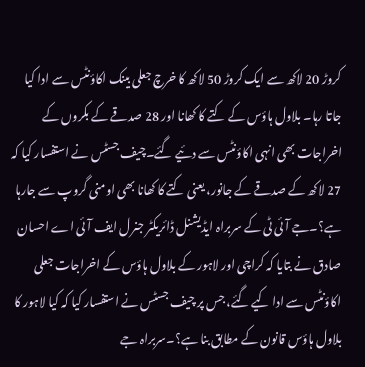کروڑ 20 لاکھ سے ایک کروڑ 50 لاکھ کا خرچ جعلی بینک اکاؤنٹس سے ادا کیا جاتا رہا۔ بلاول ہاؤس کے کتے کا کھانا اور 28 صدقے کے بکروں کے اخراجات بھی انہی اکاؤنٹس سے دئیے گئے۔چیف جسٹس نے استفسار کیا کہ 27 لاکھ کے صدقے کے جانور، یعنی کتے کا کھانا بھی اومنی گروپ سے جارہا ہے؟۔جے آئی ٹی کے سربراہ ایڈیشنل ڈائریکٹر جنرل ایف آئی اے احسان صادق نے بتایا کہ کراچی اور لاہور کے بلاول ہاؤس کے اخراجات جعلی اکاؤنٹس سے ادا کیے گئے، جس پر چیف جسٹس نے استفسار کیا کہ کیا لاہور کا بلاول ہاؤس قانون کے مطابق بنا ہے؟۔سربراہ جے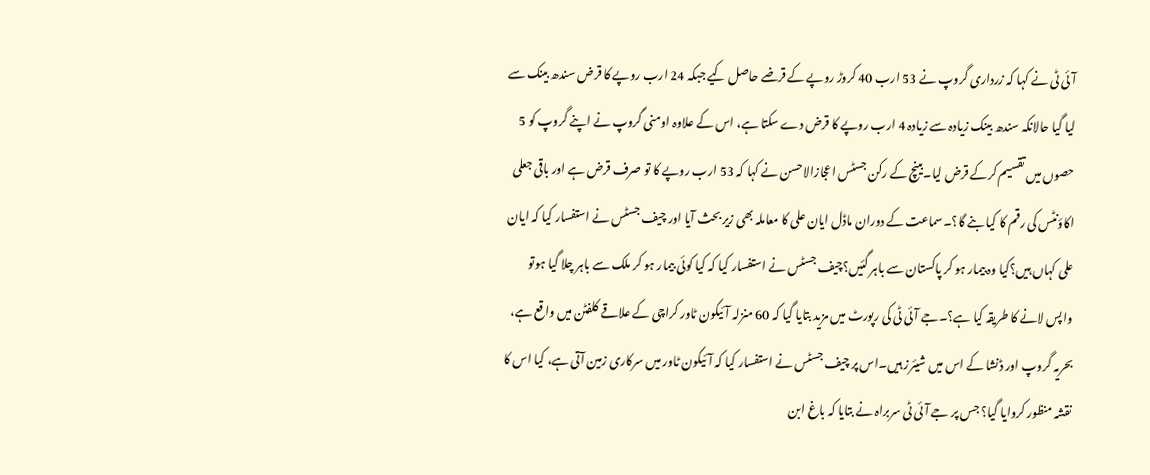آئی ٹی نے کہا کہ زرداری گروپ نے 53 ارب 40 کروڑ روپے کے قرضے حاصل کیے جبکہ 24 ارب روپے کا قرض سندھ بینک سے لیا گیا حالانکہ سندھ بینک زیادہ سے زیادہ 4 ارب روپے کا قرض دے سکتا ہے، اس کے علاوہ اومنی گروپ نے اپنے گروپ کو 5 حصوں میں تقسیم کرکے قرض لیا۔بینچ کے رکن جسٹس اعجازالاحسن نے کہا کہ 53 ارب روپے کا تو صرف قرض ہے اور باقی جعلی اکاؤنٹس کی رقم کا کیا بنے گا؟۔سماعت کے دوران ماڈل ایان علی کا معاملہ بھی زیر بحث آیا اور چیف جسٹس نے استفسار کیا کہ ایان علی کہاں ہیں؟کیا وہ بیمار ہو کر پاکستان سے باہر گئیں؟چیف جسٹس نے استفسار کیا کہ کیا کوئی بیمار ہو کر ملک سے باہر چلا گیا ہوتو واپس لانے کا طریقہ کیا ہے؟۔جے آئی ٹی کی رپورٹ میں مزید بتایا گیا کہ 60 منزلہ آئیکون ٹاور کراچی کے علاقے کلفٹن میں واقع ہے، بحریہ گروپ اور ڈنشا کے اس میں شیئرز ہیں۔اس پر چیف جسٹس نے استفسار کیا کہ آئیکون ٹاور میں سرکاری زمین آتی ہے، کیا اس کا نقشہ منظور کروایا گیا؟ جس پر جے آئی ٹی سربراہ نے بتایا کہ باغ ابن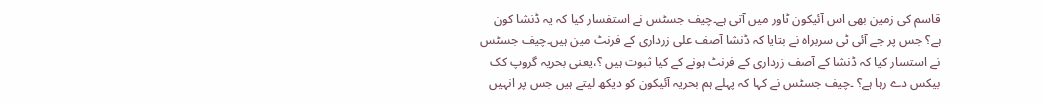قاسم کی زمین بھی اس آئیکون ٹاور میں آتی ہے۔چیف جسٹس نے استفسار کیا کہ یہ ڈنشا کون ہے؟ جس پر جے آئی ٹی سربراہ نے بتایا کہ ڈنشا آصف علی زرداری کے فرنٹ مین ہیں۔چیف جسٹس نے استسار کیا کہ ڈنشا کے آصف زرداری کے فرنٹ ہونے کے کیا ثبوت ہیں ؟،یعنی بحریہ گروپ کک بیکس دے رہا ہے؟ ۔چیف جسٹس نے کہا کہ پہلے ہم بحریہ آئیکون کو دیکھ لیتے ہیں جس پر انہیں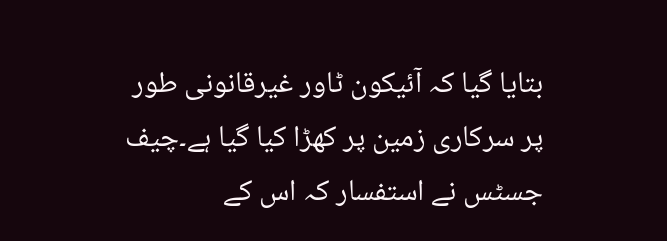بتایا گیا کہ آئیکون ٹاور غیرقانونی طور پر سرکاری زمین پر کھڑا کیا گیا ہے۔چیف جسٹس نے استفسار کہ اس کے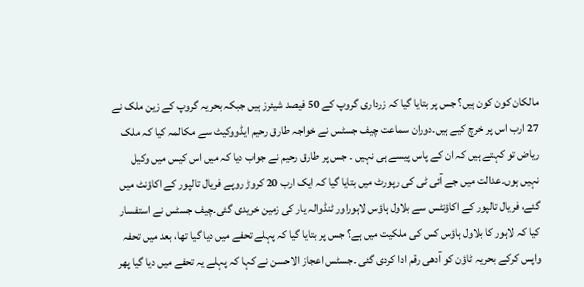مالکان کون کون ہیں؟ جس پر بتایا گیا کہ زرداری گروپ کے 50 فیصد شیئرز ہیں جبکہ بحریہ گروپ کے زین ملک نے 27 ارب اس پر خرچ کیے ہیں۔دوران سماعت چیف جسٹس نے خواجہ طارق رحیم ایڈووکیٹ سے مکالمہ کیا کہ ملک ریاض تو کہتے ہیں کہ ان کے پاس پیسے ہی نہیں ۔ جس پر طارق رحیم نے جواب دیا کہ میں اس کیس میں وکیل نہیں ہوں۔عدالت میں جے آئی ٹی کی رپورٹ میں بتایا گیا کہ ایک ارب 20 کروڑ روپے فریال تالپور کے اکاؤنٹ میں گئے، فریال تالپور کے اکاؤنٹس سے بلاول ہاؤس لاہوراور ٹنڈوالہ یار کی زمین خریدی گئی۔چیف جسٹس نے استفسار کیا کہ لاہور کا بلاول ہاؤس کس کی ملکیت میں ہے؟ جس پر بتایا گیا کہ پہلے تحفے میں دیا گیا تھا، بعد میں تحفہ واپس کرکے بحریہ ٹاؤن کو آدھی رقم ادا کردی گئی ۔جسٹس اعجاز الاحسن نے کہا کہ پہلے یہ تحفے میں دیا گیا پھر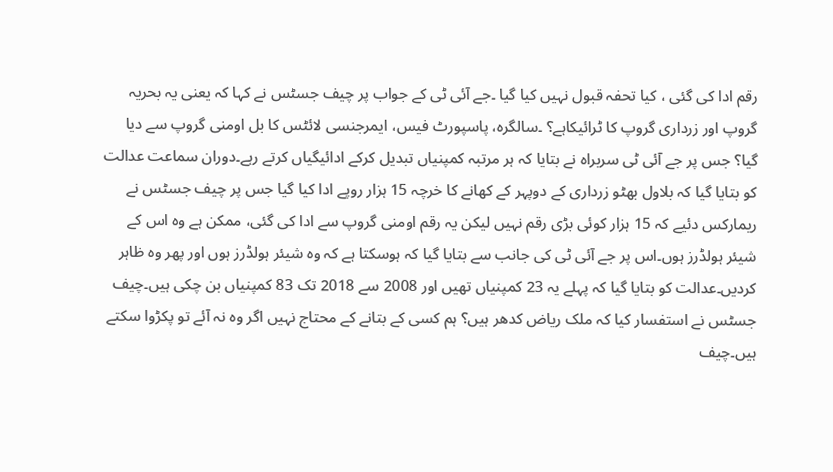رقم ادا کی گئی ، کیا تحفہ قبول نہیں کیا گیا ۔جے آئی ٹی کے جواب پر چیف جسٹس نے کہا کہ یعنی یہ بحریہ گروپ اور زرداری گروپ کا ٹرائیکاہے؟ ۔سالگرہ، پاسپورٹ فیس، ایمرجنسی لائٹس کا بل اومنی گروپ سے دیا گیا؟ جس پر جے آئی ٹی سربراہ نے بتایا کہ ہر مرتبہ کمپنیاں تبدیل کرکے ادائیگیاں کرتے رہے۔دوران سماعت عدالت کو بتایا گیا کہ بلاول بھٹو زرداری کے دوپہر کے کھانے کا خرچہ 15 ہزار روپے ادا کیا گیا جس پر چیف جسٹس نے ریمارکس دئیے کہ 15 ہزار کوئی بڑی رقم نہیں لیکن یہ رقم اومنی گروپ سے ادا کی گئی، ممکن ہے وہ اس کے شیئر ہولڈرز ہوں۔اس پر جے آئی ٹی کی جانب سے بتایا گیا کہ ہوسکتا ہے کہ وہ شیئر ہولڈرز ہوں اور پھر وہ ظاہر کردیں۔عدالت کو بتایا گیا کہ پہلے یہ 23 کمپنیاں تھیں اور 2008 سے 2018 تک 83 کمپنیاں بن چکی ہیں۔چیف جسٹس نے استفسار کیا کہ ملک ریاض کدھر ہیں؟ ہم کسی کے بتانے کے محتاج نہیں اگر وہ نہ آئے تو پکڑوا سکتے ہیں۔چیف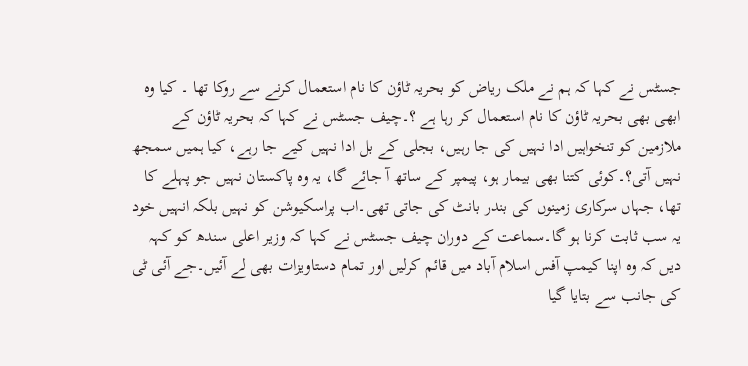جسٹس نے کہا کہ ہم نے ملک ریاض کو بحریہ ٹاؤن کا نام استعمال کرنے سے روکا تھا ۔ کیا وہ ابھی بھی بحریہ ٹاؤن کا نام استعمال کر رہا ہے ؟۔چیف جسٹس نے کہا کہ بحریہ ٹاؤن کے ملازمین کو تنخواہیں ادا نہیں کی جا رہیں، بجلی کے بل ادا نہیں کیے جا رہے، کیا ہمیں سمجھ نہیں آتی؟۔کوئی کتنا بھی بیمار ہو، پیمپر کے ساتھ آ جائے گا، یہ وہ پاکستان نہیں جو پہلے کا تھا، جہاں سرکاری زمینوں کی بندر بانٹ کی جاتی تھی۔اب پراسکیوشن کو نہیں بلکہ انہیں خود یہ سب ثابت کرنا ہو گا۔سماعت کے دوران چیف جسٹس نے کہا کہ وزیر اعلی سندھ کو کہہ دیں کہ وہ اپنا کیمپ آفس اسلام آباد میں قائم کرلیں اور تمام دستاویزات بھی لے آئیں۔جے آئی ٹی کی جانب سے بتایا گیا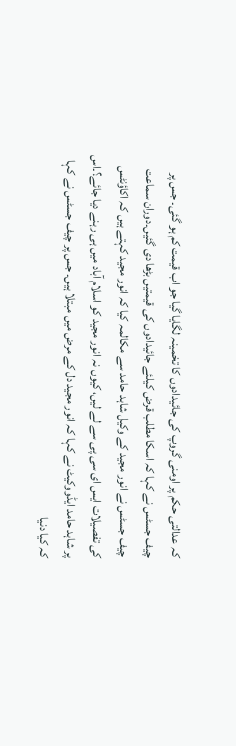کہ عدالتی حکم پر اومنی گروپ کی جائیدادوں کا تخمینہ لگایا گیا جو اب قیمت کم ہو گئی۔ جس پر چیف جسٹس نے کہا کہ اسکا مطلب قرض کیلئے جائیدادوں کی قیمتیں بڑھا دی گئیں۔دوران سماعت چیف جسٹس نے انور مجید کے وکیل شاہد حامد سے مکالمہ کیا کہ انور مجید کہتے ہیں کہ اکاؤنٹس کی تفصیلات ایس ای سی پی سے لے لیں، کیوں نہ انور مجید کو اسلام آباد میں ہی رہنے دیا جائے؟۔اس پر شاہد حامد ایڈووکیٹ نے کہا کہ انور مجید دل کے مرض میں مبتلا ہیں۔ جس پر چیف جسٹس نے کہا کہ کیا دنیا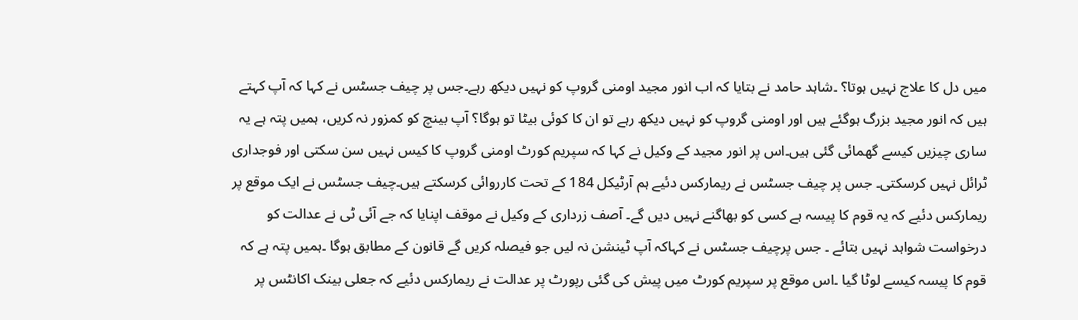میں دل کا علاج نہیں ہوتا؟ ۔شاہد حامد نے بتایا کہ اب انور مجید اومنی گروپ کو نہیں دیکھ رہے۔جس پر چیف جسٹس نے کہا کہ آپ کہتے ہیں کہ انور مجید بزرگ ہوگئے ہیں اور اومنی گروپ کو نہیں دیکھ رہے تو ان کا کوئی بیٹا تو ہوگا؟ آپ بینچ کو کمزور نہ کریں، ہمیں پتہ ہے یہ ساری چیزیں کیسے گھمائی گئی ہیں۔اس پر انور مجید کے وکیل نے کہا کہ سپریم کورٹ اومنی گروپ کا کیس نہیں سن سکتی اور فوجداری ٹرائل نہیں کرسکتی۔ جس پر چیف جسٹس نے ریمارکس دئیے ہم آرٹیکل 184 کے تحت کارروائی کرسکتے ہیں۔چیف جسٹس نے ایک موقع پر ریمارکس دئیے کہ یہ قوم کا پیسہ ہے کسی کو بھاگنے نہیں دیں گے۔ آصف زرداری کے وکیل نے موقف اپنایا کہ جے آئی ٹی نے عدالت کو درخواست شواہد نہیں بتائے ۔ جس پرچیف جسٹس نے کہاکہ آپ ٹینشن نہ لیں جو فیصلہ کریں گے قانون کے مطابق ہوگا ۔ہمیں پتہ ہے کہ قوم کا پیسہ کیسے لوٹا گیا ۔اس موقع پر سپریم کورٹ میں پیش کی گئی رپورٹ پر عدالت نے ریمارکس دئیے کہ جعلی بینک اکانٹس پر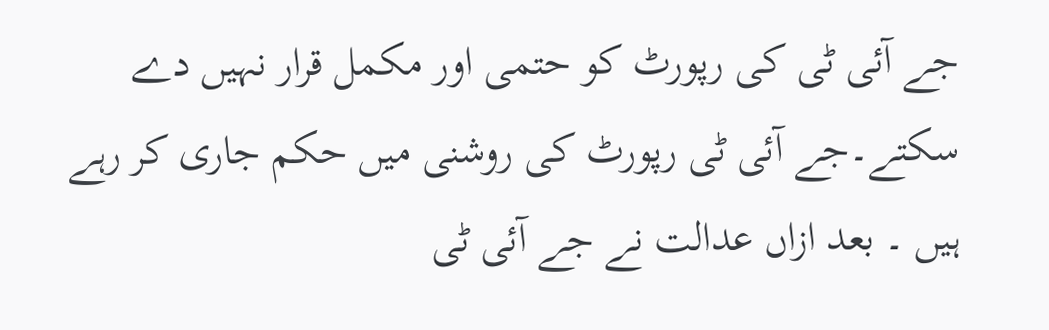جے آئی ٹی کی رپورٹ کو حتمی اور مکمل قرار نہیں دے سکتے۔جے آئی ٹی رپورٹ کی روشنی میں حکم جاری کر رہے ہیں ۔ بعد ازاں عدالت نے جے آئی ٹی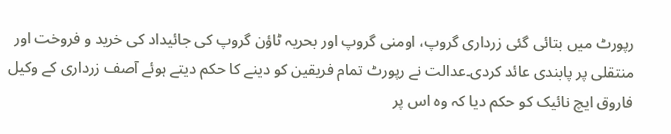رپورٹ میں بتائی گئی زرداری گروپ، اومنی گروپ اور بحریہ ٹاؤن گروپ کی جائیداد کی خرید و فروخت اور منتقلی پر پابندی عائد کردی۔عدالت نے رپورٹ تمام فریقین کو دینے کا حکم دیتے ہوئے آصف زرداری کے وکیل فاروق ایچ نائیک کو حکم دیا کہ وہ اس پر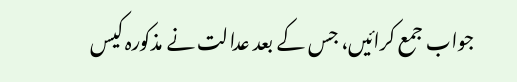جواب جمع کرائیں، جس کے بعد عدالت نے مذکورہ کیس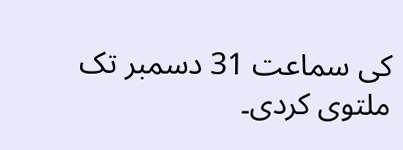کی سماعت 31 دسمبر تک ملتوی کردی۔